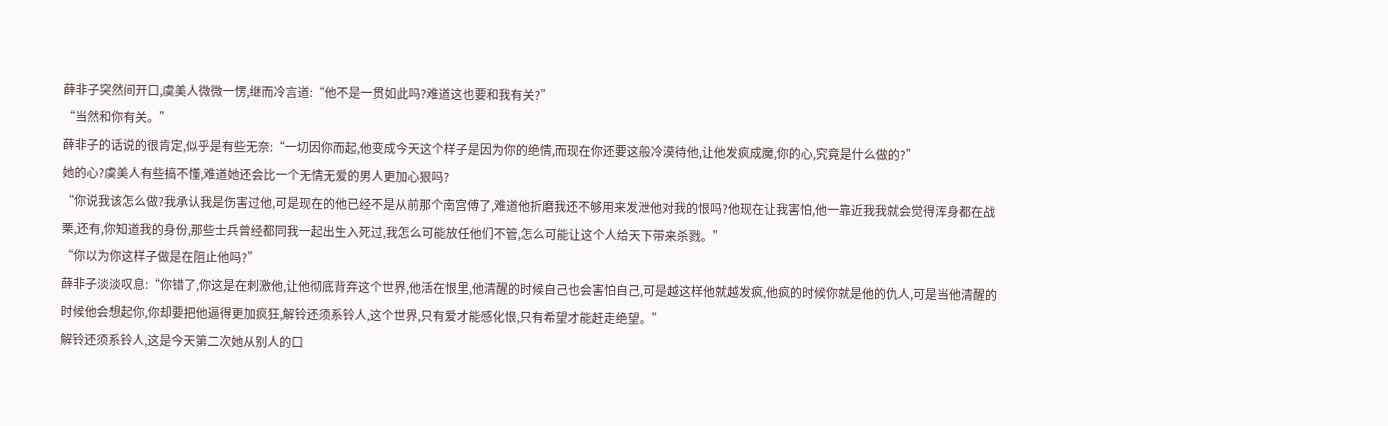薛非子突然间开口,虞美人微微一愣,继而冷言道:“他不是一贯如此吗?难道这也要和我有关?”
“当然和你有关。”
薛非子的话说的很肯定,似乎是有些无奈:“一切因你而起,他变成今天这个样子是因为你的绝情,而现在你还要这般冷漠待他,让他发疯成魔,你的心,究竟是什么做的?”
她的心?虞美人有些搞不懂,难道她还会比一个无情无爱的男人更加心狠吗?
“你说我该怎么做?我承认我是伤害过他,可是现在的他已经不是从前那个南宫傅了,难道他折磨我还不够用来发泄他对我的恨吗?他现在让我害怕,他一靠近我我就会觉得浑身都在战栗,还有,你知道我的身份,那些士兵曾经都同我一起出生入死过,我怎么可能放任他们不管,怎么可能让这个人给天下带来杀戮。”
“你以为你这样子做是在阻止他吗?”
薛非子淡淡叹息:“你错了,你这是在刺激他,让他彻底背弃这个世界,他活在恨里,他清醒的时候自己也会害怕自己,可是越这样他就越发疯,他疯的时候你就是他的仇人,可是当他清醒的时候他会想起你,你却要把他逼得更加疯狂,解铃还须系铃人,这个世界,只有爱才能感化恨,只有希望才能赶走绝望。”
解铃还须系铃人,这是今天第二次她从别人的口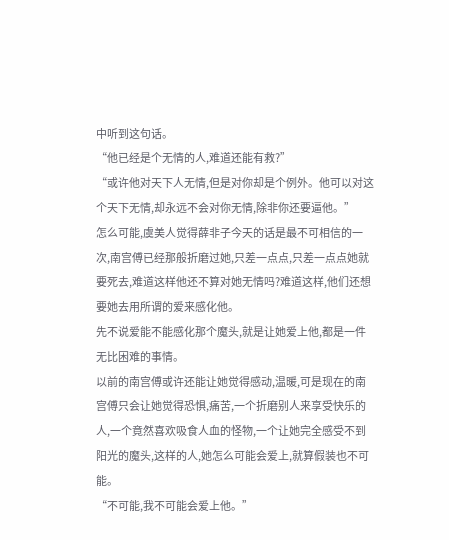中听到这句话。
“他已经是个无情的人,难道还能有救?”
“或许他对天下人无情,但是对你却是个例外。他可以对这个天下无情,却永远不会对你无情,除非你还要逼他。”
怎么可能,虞美人觉得薛非子今天的话是最不可相信的一次,南宫傅已经那般折磨过她,只差一点点,只差一点点她就要死去,难道这样他还不算对她无情吗?难道这样,他们还想要她去用所谓的爱来感化他。
先不说爱能不能感化那个魔头,就是让她爱上他,都是一件无比困难的事情。
以前的南宫傅或许还能让她觉得感动,温暖,可是现在的南宫傅只会让她觉得恐惧,痛苦,一个折磨别人来享受快乐的人,一个竟然喜欢吸食人血的怪物,一个让她完全感受不到阳光的魔头,这样的人,她怎么可能会爱上,就算假装也不可能。
“不可能,我不可能会爱上他。”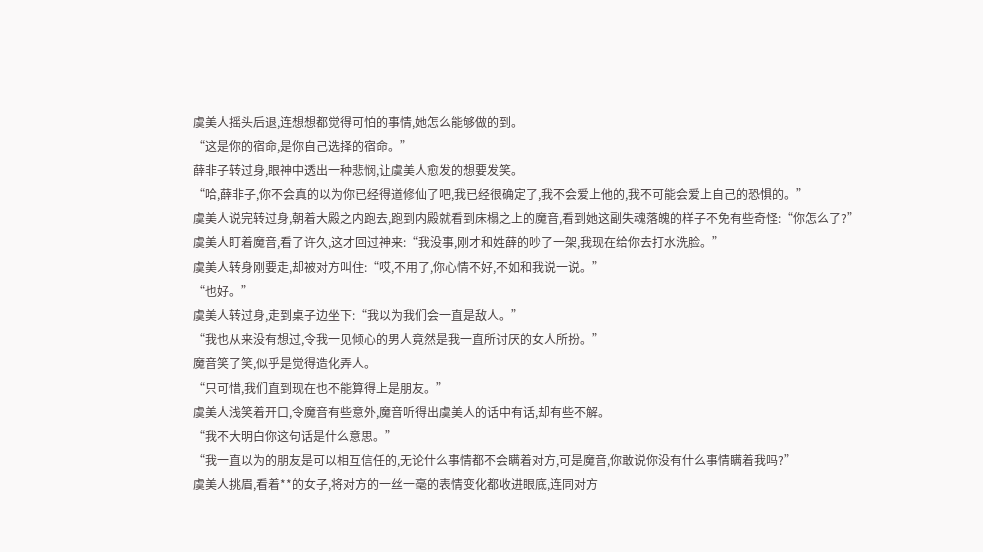虞美人摇头后退,连想想都觉得可怕的事情,她怎么能够做的到。
“这是你的宿命,是你自己选择的宿命。”
薛非子转过身,眼神中透出一种悲悯,让虞美人愈发的想要发笑。
“哈,薛非子,你不会真的以为你已经得道修仙了吧,我已经很确定了,我不会爱上他的,我不可能会爱上自己的恐惧的。”
虞美人说完转过身,朝着大殿之内跑去,跑到内殿就看到床榻之上的魔音,看到她这副失魂落魄的样子不免有些奇怪:“你怎么了?”
虞美人盯着魔音,看了许久,这才回过神来:“我没事,刚才和姓薛的吵了一架,我现在给你去打水洗脸。”
虞美人转身刚要走,却被对方叫住:“哎,不用了,你心情不好,不如和我说一说。”
“也好。”
虞美人转过身,走到桌子边坐下:“我以为我们会一直是敌人。”
“我也从来没有想过,令我一见倾心的男人竟然是我一直所讨厌的女人所扮。”
魔音笑了笑,似乎是觉得造化弄人。
“只可惜,我们直到现在也不能算得上是朋友。”
虞美人浅笑着开口,令魔音有些意外,魔音听得出虞美人的话中有话,却有些不解。
“我不大明白你这句话是什么意思。”
“我一直以为的朋友是可以相互信任的,无论什么事情都不会瞒着对方,可是魔音,你敢说你没有什么事情瞒着我吗?”
虞美人挑眉,看着**的女子,将对方的一丝一毫的表情变化都收进眼底,连同对方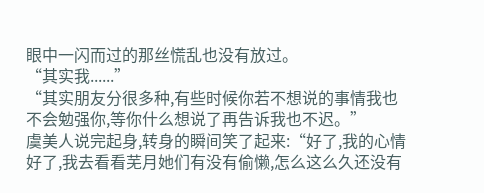眼中一闪而过的那丝慌乱也没有放过。
“其实我......”
“其实朋友分很多种,有些时候你若不想说的事情我也不会勉强你,等你什么想说了再告诉我也不迟。”
虞美人说完起身,转身的瞬间笑了起来:“好了,我的心情好了,我去看看芜月她们有没有偷懒,怎么这么久还没有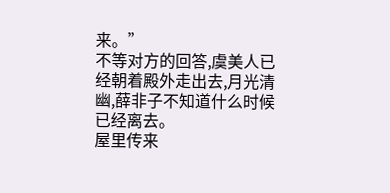来。”
不等对方的回答,虞美人已经朝着殿外走出去,月光清幽,薛非子不知道什么时候已经离去。
屋里传来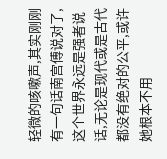轻微的咳嗽声,其实刚刚有一句话南宫傅说对了,这个世界永远是强者说话,无论是现代或是古代都没有绝对的公平,或许她根本不用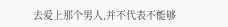去爱上那个男人,并不代表不能够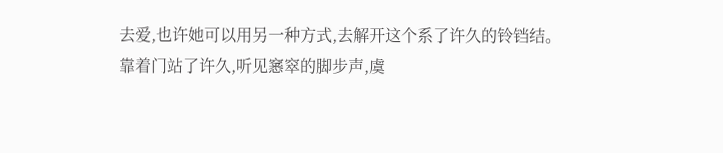去爱,也许她可以用另一种方式,去解开这个系了许久的铃铛结。
靠着门站了许久,听见窸窣的脚步声,虞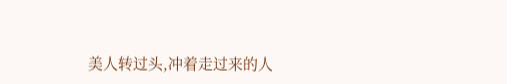美人转过头,冲着走过来的人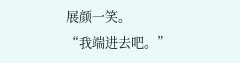展颜一笑。
“我端进去吧。”